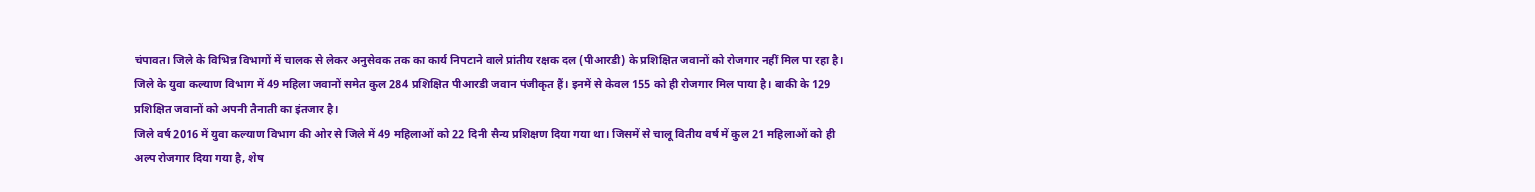चंपावत। जिले के विभिन्न विभागों में चालक से लेकर अनुसेवक तक का कार्य निपटाने वाले प्रांतीय रक्षक दल (पीआरडी) के प्रशिक्षित जवानों को रोजगार नहीं मिल पा रहा है। जिले के युवा कल्याण विभाग में 49 महिला जवानों समेत कुल 284 प्रशिक्षित पीआरडी जवान पंजीकृत हैं। इनमें से केवल 155 को ही रोजगार मिल पाया है। बाकी के 129 प्रशिक्षित जवानों को अपनी तैनाती का इंतजार है।
जिले वर्ष 2016 में युवा कल्याण विभाग की ओर से जिले में 49 महिलाओं को 22 दिनी सैन्य प्रशिक्षण दिया गया था। जिसमें से चालू वितीय वर्ष में कुल 21 महिलाओं को ही अल्प रोजगार दिया गया है, शेष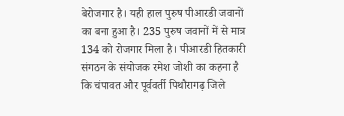बेरोजगार है। यही हाल पुरुष पीआरडी जवानों का बना हुआ है। 235 पुरुष जवानों में से मात्र 134 को रोजगार मिला है। पीआरडी हितकारी संगठन के संयोजक रमेश जोशी का कहना है कि चंपावत और पूर्ववर्ती पिथौरागढ़ जिले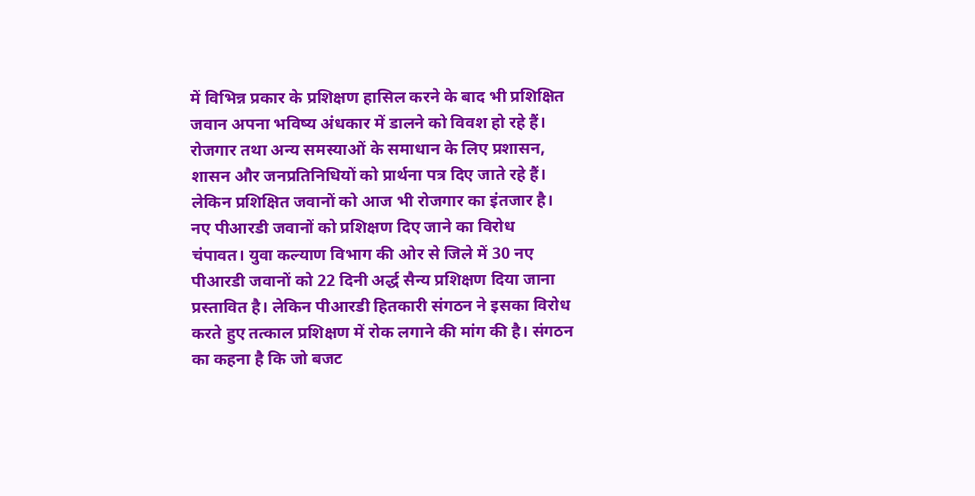में विभिन्न प्रकार के प्रशिक्षण हासिल करने के बाद भी प्रशिक्षित जवान अपना भविष्य अंधकार में डालने को विवश हो रहे हैं। रोजगार तथा अन्य समस्याओं के समाधान के लिए प्रशासन, शासन और जनप्रतिनिधियों को प्रार्थना पत्र दिए जाते रहे हैं। लेकिन प्रशिक्षित जवानों को आज भी रोजगार का इंतजार है।
नए पीआरडी जवानों को प्रशिक्षण दिए जाने का विरोध
चंपावत। युवा कल्याण विभाग की ओर से जिले में 30 नए पीआरडी जवानों को 22 दिनी अर्द्ध सैन्य प्रशिक्षण दिया जाना प्रस्तावित है। लेकिन पीआरडी हितकारी संगठन ने इसका विरोध करते हुए तत्काल प्रशिक्षण में रोक लगाने की मांग की है। संगठन का कहना है कि जो बजट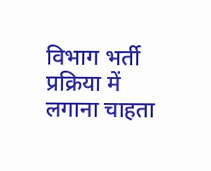विभाग भर्ती प्रक्रिया में लगाना चाहता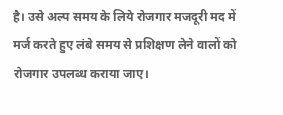है। उसे अल्प समय के लिये रोजगार मजदूरी मद में मर्ज करते हुए लंबे समय से प्रशिक्षण लेने वालों को रोजगार उपलब्ध कराया जाए।